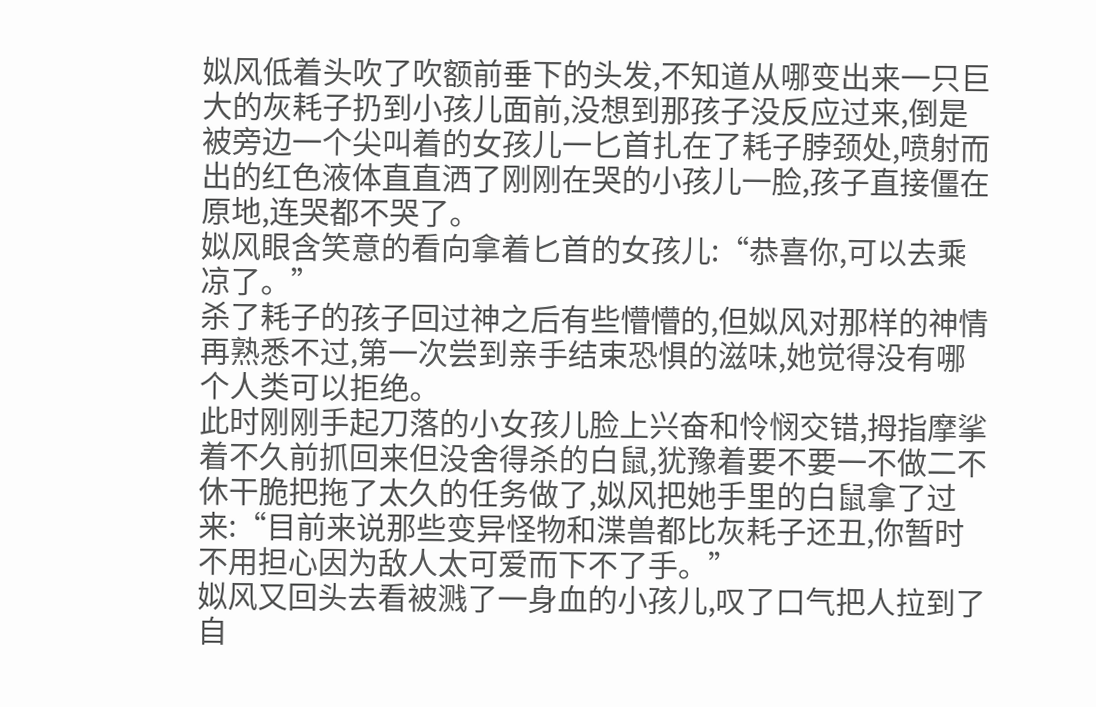姒风低着头吹了吹额前垂下的头发,不知道从哪变出来一只巨大的灰耗子扔到小孩儿面前,没想到那孩子没反应过来,倒是被旁边一个尖叫着的女孩儿一匕首扎在了耗子脖颈处,喷射而出的红色液体直直洒了刚刚在哭的小孩儿一脸,孩子直接僵在原地,连哭都不哭了。
姒风眼含笑意的看向拿着匕首的女孩儿:“恭喜你,可以去乘凉了。”
杀了耗子的孩子回过神之后有些懵懵的,但姒风对那样的神情再熟悉不过,第一次尝到亲手结束恐惧的滋味,她觉得没有哪个人类可以拒绝。
此时刚刚手起刀落的小女孩儿脸上兴奋和怜悯交错,拇指摩挲着不久前抓回来但没舍得杀的白鼠,犹豫着要不要一不做二不休干脆把拖了太久的任务做了,姒风把她手里的白鼠拿了过来:“目前来说那些变异怪物和渫兽都比灰耗子还丑,你暂时不用担心因为敌人太可爱而下不了手。”
姒风又回头去看被溅了一身血的小孩儿,叹了口气把人拉到了自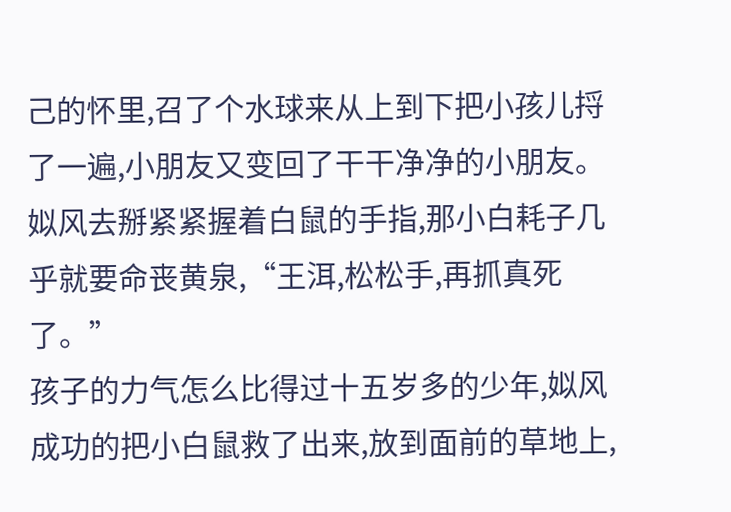己的怀里,召了个水球来从上到下把小孩儿捋了一遍,小朋友又变回了干干净净的小朋友。
姒风去掰紧紧握着白鼠的手指,那小白耗子几乎就要命丧黄泉,“王洱,松松手,再抓真死了。”
孩子的力气怎么比得过十五岁多的少年,姒风成功的把小白鼠救了出来,放到面前的草地上,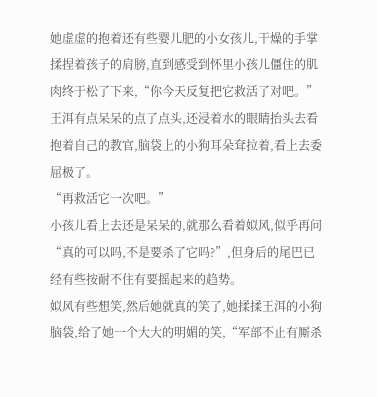她虚虚的抱着还有些婴儿肥的小女孩儿,干燥的手掌揉捏着孩子的肩膀,直到感受到怀里小孩儿僵住的肌肉终于松了下来,“你今天反复把它救活了对吧。”
王洱有点呆呆的点了点头,还浸着水的眼睛抬头去看抱着自己的教官,脑袋上的小狗耳朵耷拉着,看上去委屈极了。
“再救活它一次吧。”
小孩儿看上去还是呆呆的,就那么看着姒风,似乎再问“真的可以吗,不是要杀了它吗?”,但身后的尾巴已经有些按耐不住有要摇起来的趋势。
姒风有些想笑,然后她就真的笑了,她揉揉王洱的小狗脑袋,给了她一个大大的明媚的笑,“军部不止有厮杀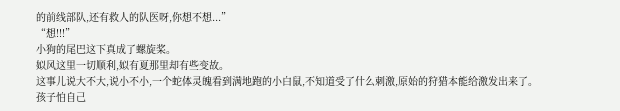的前线部队,还有救人的队医呀,你想不想...”
“想!!!”
小狗的尾巴这下真成了螺旋桨。
姒风这里一切顺利,姒有夏那里却有些变故。
这事儿说大不大,说小不小,一个蛇体灵魄看到满地跑的小白鼠,不知道受了什么刺激,原始的狩猎本能给激发出来了。
孩子怕自己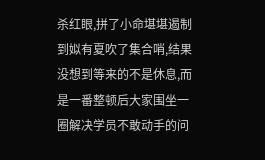杀红眼,拼了小命堪堪遏制到姒有夏吹了集合哨,结果没想到等来的不是休息,而是一番整顿后大家围坐一圈解决学员不敢动手的问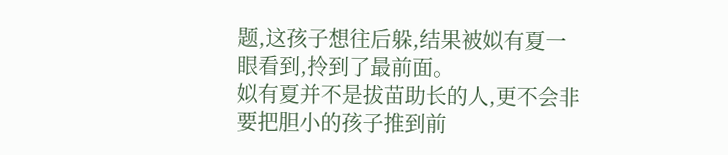题,这孩子想往后躲,结果被姒有夏一眼看到,拎到了最前面。
姒有夏并不是拔苗助长的人,更不会非要把胆小的孩子推到前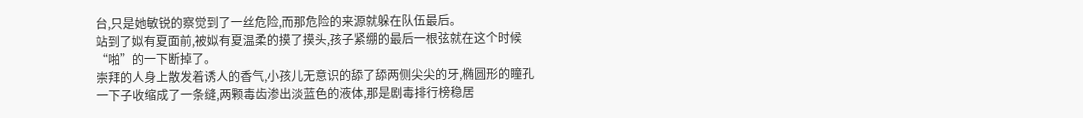台,只是她敏锐的察觉到了一丝危险,而那危险的来源就躲在队伍最后。
站到了姒有夏面前,被姒有夏温柔的摸了摸头,孩子紧绷的最后一根弦就在这个时候“啪”的一下断掉了。
崇拜的人身上散发着诱人的香气,小孩儿无意识的舔了舔两侧尖尖的牙,椭圆形的瞳孔一下子收缩成了一条缝,两颗毒齿渗出淡蓝色的液体,那是剧毒排行榜稳居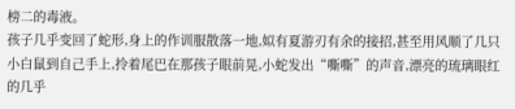榜二的毒液。
孩子几乎变回了蛇形,身上的作训服散落一地,姒有夏游刃有余的接招,甚至用风顺了几只小白鼠到自己手上,拎着尾巴在那孩子眼前晃,小蛇发出“嘶嘶”的声音,漂亮的琉璃眼红的几乎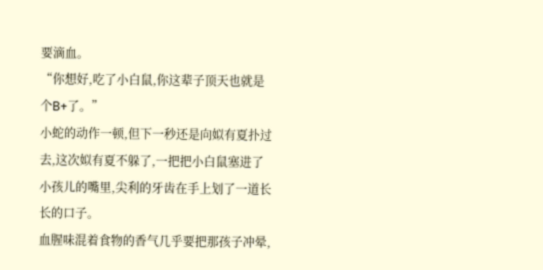要滴血。
“你想好,吃了小白鼠,你这辈子顶天也就是个B+了。”
小蛇的动作一顿,但下一秒还是向姒有夏扑过去,这次姒有夏不躲了,一把把小白鼠塞进了小孩儿的嘴里,尖利的牙齿在手上划了一道长长的口子。
血腥味混着食物的香气几乎要把那孩子冲晕,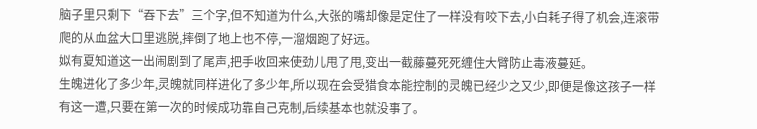脑子里只剩下“吞下去”三个字,但不知道为什么,大张的嘴却像是定住了一样没有咬下去,小白耗子得了机会,连滚带爬的从血盆大口里逃脱,摔倒了地上也不停,一溜烟跑了好远。
姒有夏知道这一出闹剧到了尾声,把手收回来使劲儿甩了甩,变出一截藤蔓死死缠住大臂防止毒液蔓延。
生魄进化了多少年,灵魄就同样进化了多少年,所以现在会受猎食本能控制的灵魄已经少之又少,即便是像这孩子一样有这一遭,只要在第一次的时候成功靠自己克制,后续基本也就没事了。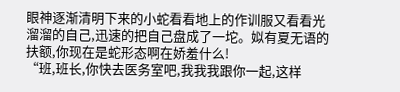眼神逐渐清明下来的小蛇看看地上的作训服又看看光溜溜的自己,迅速的把自己盘成了一坨。姒有夏无语的扶额,你现在是蛇形态啊在娇羞什么!
“班,班长,你快去医务室吧,我我我跟你一起,这样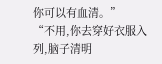你可以有血清。”
“不用,你去穿好衣服入列,脑子清明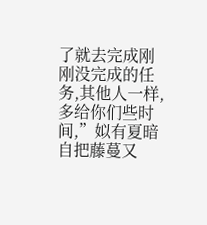了就去完成刚刚没完成的任务,其他人一样,多给你们些时间,”姒有夏暗自把藤蔓又